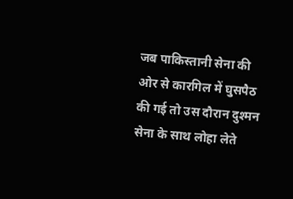जब पाकिस्तानी सेना की ओर से कारगिल में घुसपैठ की गई तो उस दौरान दुश्मन सेना के साथ लोहा लेते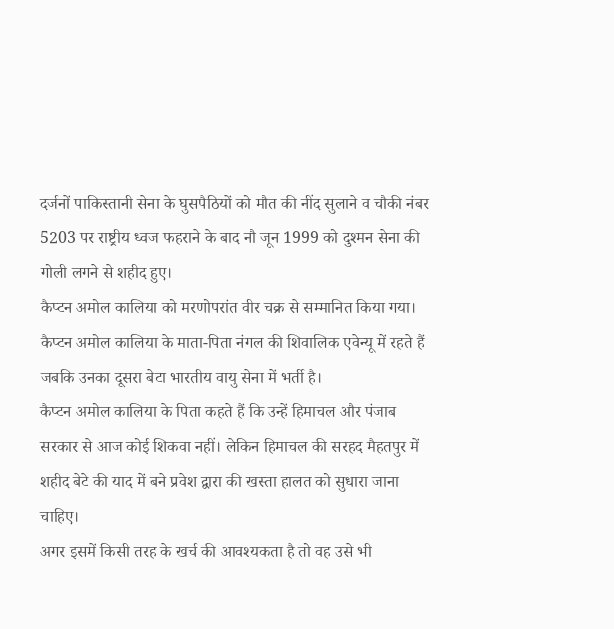दर्जनों पाकिस्तानी सेना के घुसपैठियों को मौत की नींद सुलाने व चौकी नंबर 5203 पर राष्ट्रीय ध्वज फहराने के बाद नौ जून 1999 को दुश्मन सेना की गोली लगने से शहीद हुए।
कैप्टन अमोल कालिया को मरणोपरांत वीर चक्र से सम्मानित किया गया। कैप्टन अमोल कालिया के माता-पिता नंगल की शिवालिक एवेन्यू में रहते हैं जबकि उनका दूसरा बेटा भारतीय वायु सेना में भर्ती है।
कैप्टन अमोल कालिया के पिता कहते हैं कि उन्हें हिमाचल और पंजाब सरकार से आज कोई शिकवा नहीं। लेकिन हिमाचल की सरहद मैहतपुर में शहीद बेटे की याद में बने प्रवेश द्वारा की खस्ता हालत को सुधारा जाना चाहिए।
अगर इसमें किसी तरह के खर्च की आवश्यकता है तो वह उसे भी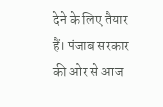देने के लिए तैयार हैं। पंजाब सरकार की ओर से आज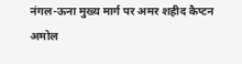नंगल-ऊना मुख्य मार्ग पर अमर शहीद कैप्टन अमोल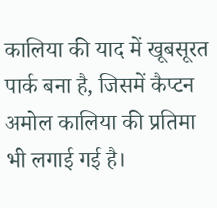कालिया की याद में खूबसूरत पार्क बना है, जिसमें कैप्टन अमोल कालिया की प्रतिमा भी लगाई गई है।